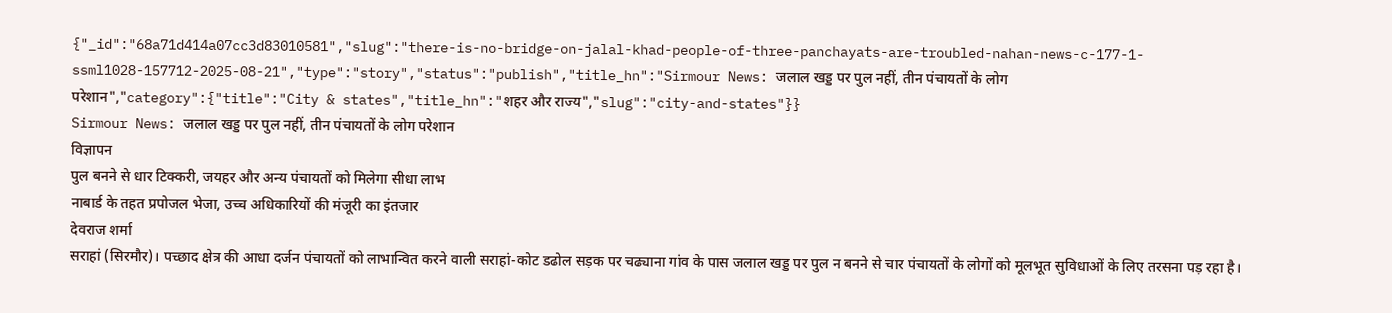{"_id":"68a71d414a07cc3d83010581","slug":"there-is-no-bridge-on-jalal-khad-people-of-three-panchayats-are-troubled-nahan-news-c-177-1-ssml1028-157712-2025-08-21","type":"story","status":"publish","title_hn":"Sirmour News: जलाल खड्ड पर पुल नहीं, तीन पंचायतों के लोग परेशान","category":{"title":"City & states","title_hn":"शहर और राज्य","slug":"city-and-states"}}
Sirmour News: जलाल खड्ड पर पुल नहीं, तीन पंचायतों के लोग परेशान
विज्ञापन
पुल बनने से धार टिक्करी, जयहर और अन्य पंचायतों को मिलेगा सीधा लाभ
नाबार्ड के तहत प्रपोजल भेजा, उच्च अधिकारियों की मंजूरी का इंतजार
देवराज शर्मा
सराहां (सिरमौर)। पच्छाद क्षेत्र की आधा दर्जन पंचायतों को लाभान्वित करने वाली सराहां-कोट डढोल सड़क पर चढ्याना गांव के पास जलाल खड्ड पर पुल न बनने से चार पंचायतों के लोगों को मूलभूत सुविधाओं के लिए तरसना पड़ रहा है।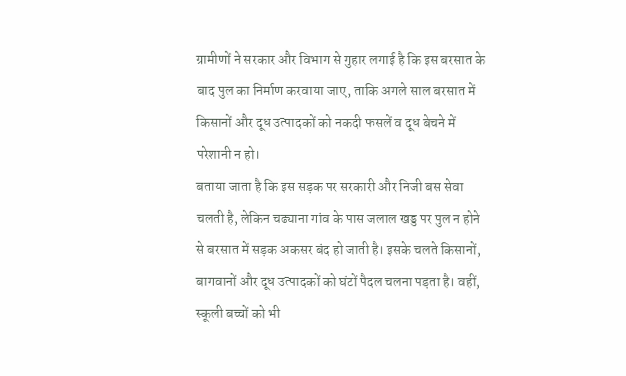ग्रामीणों ने सरकार और विभाग से गुहार लगाई है कि इस बरसात के बाद पुल का निर्माण करवाया जाए, ताकि अगले साल बरसात में किसानों और दूध उत्पादकों को नकदी फसलें व दूध बेचने में परेशानी न हो।
बताया जाता है कि इस सड़क पर सरकारी और निजी बस सेवा चलती है, लेकिन चढ्याना गांव के पास जलाल खड्ड पर पुल न होने से बरसात में सड़क अकसर बंद हो जाती है। इसके चलते किसानों, बागवानों और दूध उत्पादकों को घंटों पैदल चलना पड़ता है। वहीं, स्कूली बच्चों को भी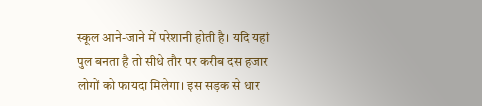स्कूल आने-जाने में परेशानी होती है। यदि यहां पुल बनता है तो सीधे तौर पर करीब दस हजार लोगों को फायदा मिलेगा। इस सड़क से धार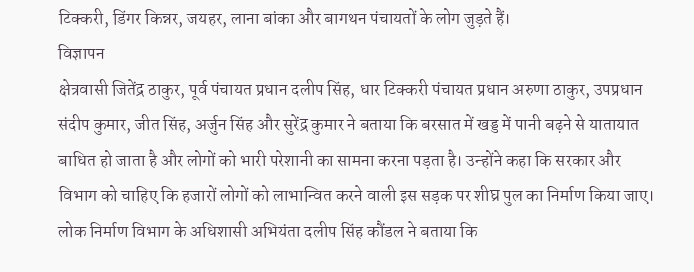टिक्करी, डिंगर किन्नर, जयहर, लाना बांका और बागथन पंचायतों के लोग जुड़ते हैं।
विज्ञापन
क्षेत्रवासी जितेंद्र ठाकुर, पूर्व पंचायत प्रधान दलीप सिंह, धार टिक्करी पंचायत प्रधान अरुणा ठाकुर, उपप्रधान संदीप कुमार, जीत सिंह, अर्जुन सिंह और सुरेंद्र कुमार ने बताया कि बरसात में खड्ड में पानी बढ़ने से यातायात बाधित हो जाता है और लोगों को भारी परेशानी का सामना करना पड़ता है। उन्होंने कहा कि सरकार और विभाग को चाहिए कि हजारों लोगों को लाभान्वित करने वाली इस सड़क पर शीघ्र पुल का निर्माण किया जाए।
लोक निर्माण विभाग के अधिशासी अभियंता दलीप सिंह कौंडल ने बताया कि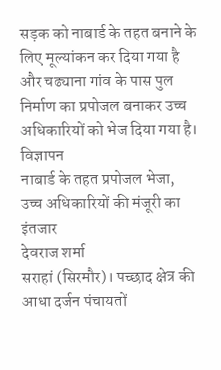सड़क को नाबार्ड के तहत बनाने के लिए मूल्यांकन कर दिया गया है और चढ्याना गांव के पास पुल निर्माण का प्रपोजल बनाकर उच्च अधिकारियों को भेज दिया गया है।
विज्ञापन
नाबार्ड के तहत प्रपोजल भेजा, उच्च अधिकारियों की मंजूरी का इंतजार
देवराज शर्मा
सराहां (सिरमौर)। पच्छाद क्षेत्र की आधा दर्जन पंचायतों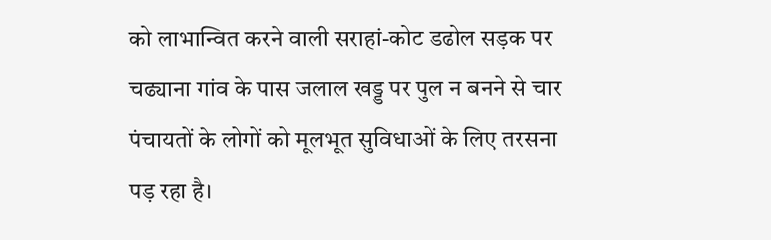को लाभान्वित करने वाली सराहां-कोट डढोल सड़क पर चढ्याना गांव के पास जलाल खड्ड पर पुल न बनने से चार पंचायतों के लोगों को मूलभूत सुविधाओं के लिए तरसना पड़ रहा है।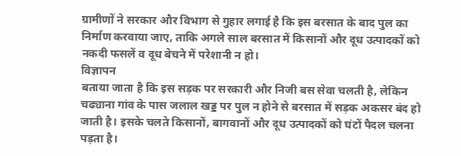ग्रामीणों ने सरकार और विभाग से गुहार लगाई है कि इस बरसात के बाद पुल का निर्माण करवाया जाए, ताकि अगले साल बरसात में किसानों और दूध उत्पादकों को नकदी फसलें व दूध बेचने में परेशानी न हो।
विज्ञापन
बताया जाता है कि इस सड़क पर सरकारी और निजी बस सेवा चलती है, लेकिन चढ्याना गांव के पास जलाल खड्ड पर पुल न होने से बरसात में सड़क अकसर बंद हो जाती है। इसके चलते किसानों, बागवानों और दूध उत्पादकों को घंटों पैदल चलना पड़ता है।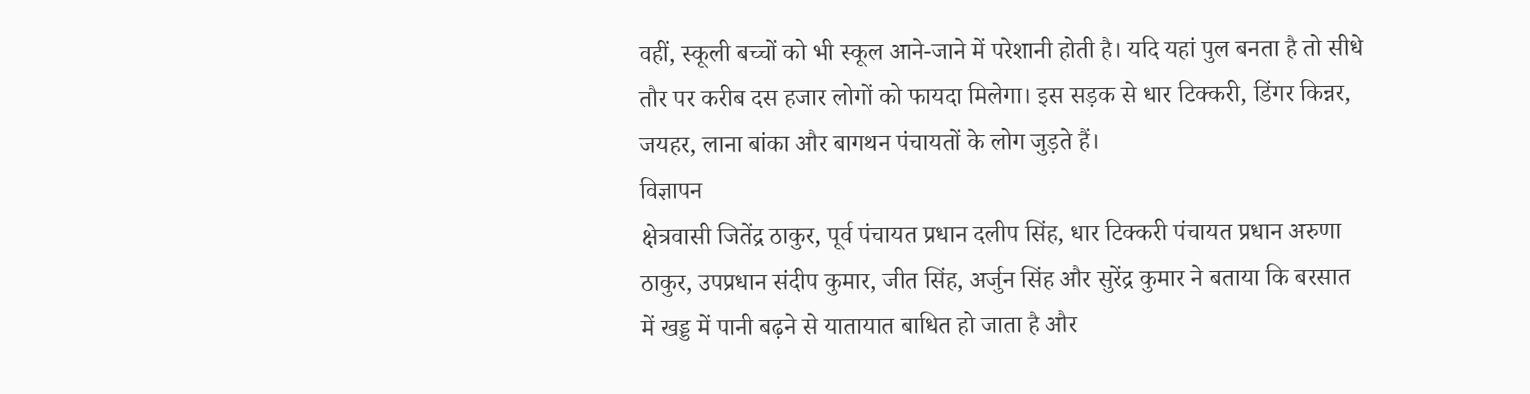वहीं, स्कूली बच्चों को भी स्कूल आने-जाने में परेशानी होती है। यदि यहां पुल बनता है तो सीधे तौर पर करीब दस हजार लोगों को फायदा मिलेगा। इस सड़क से धार टिक्करी, डिंगर किन्नर, जयहर, लाना बांका और बागथन पंचायतों के लोग जुड़ते हैं।
विज्ञापन
क्षेत्रवासी जितेंद्र ठाकुर, पूर्व पंचायत प्रधान दलीप सिंह, धार टिक्करी पंचायत प्रधान अरुणा ठाकुर, उपप्रधान संदीप कुमार, जीत सिंह, अर्जुन सिंह और सुरेंद्र कुमार ने बताया कि बरसात में खड्ड में पानी बढ़ने से यातायात बाधित हो जाता है और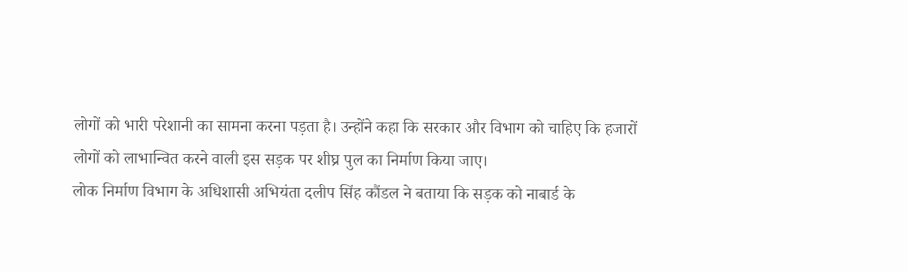लोगों को भारी परेशानी का सामना करना पड़ता है। उन्होंने कहा कि सरकार और विभाग को चाहिए कि हजारों लोगों को लाभान्वित करने वाली इस सड़क पर शीघ्र पुल का निर्माण किया जाए।
लोक निर्माण विभाग के अधिशासी अभियंता दलीप सिंह कौंडल ने बताया कि सड़क को नाबार्ड के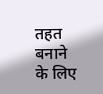तहत बनाने के लिए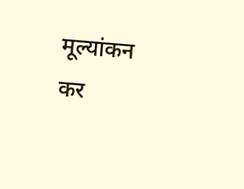मूल्यांकन कर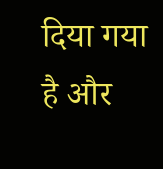दिया गया है और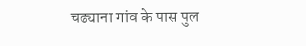चढ्याना गांव के पास पुल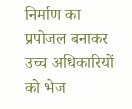निर्माण का प्रपोजल बनाकर उच्च अधिकारियों को भेज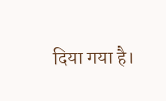दिया गया है।